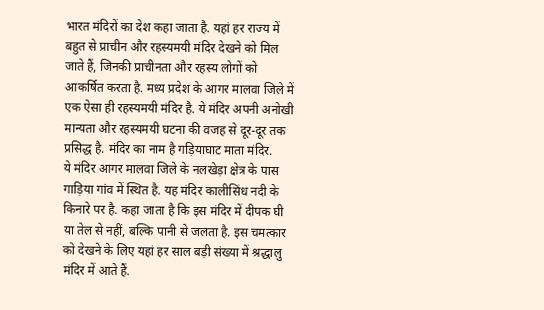भारत मंदिरों का देश कहा जाता है. यहां हर राज्य में बहुत से प्राचीन और रहस्यमयी मंदिर देखने को मिल जाते हैं, जिनकी प्राचीनता और रहस्य लोगों को आकर्षित करता है. मध्य प्रदेश के आगर मालवा जिले में एक ऐसा ही रहस्यमयी मंदिर है. ये मंदिर अपनी अनोखी मान्यता और रहस्यमयी घटना की वजह से दूर-दूर तक प्रसिद्ध है. मंदिर का नाम है गड़ियाघाट माता मंदिर.
ये मंदिर आगर मालवा जिले के नलखेड़ा क्षेत्र के पास गाड़िया गांव में स्थित है. यह मंदिर कालीसिंध नदी के किनारे पर है. कहा जाता है कि इस मंदिर में दीपक घी या तेल से नहीं, बल्कि पानी से जलता है. इस चमत्कार को देखने के लिए यहां हर साल बड़ी संख्या में श्रद्धालु मंदिर में आते हैं.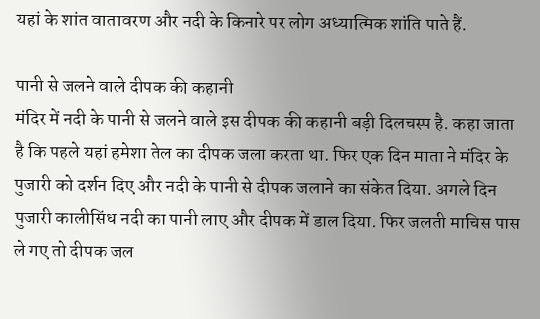यहां के शांत वातावरण और नदी के किनारे पर लोग अध्यात्मिक शांति पाते हैं.

पानी से जलने वाले दीपक की कहानी
मंदिर में नदी के पानी से जलने वाले इस दीपक की कहानी बड़ी दिलचस्प है. कहा जाता है कि पहले यहां हमेशा तेल का दीपक जला करता था. फिर एक दिन माता ने मंदिर के पुजारी को दर्शन दिए और नदी के पानी से दीपक जलाने का संकेत दिया. अगले दिन पुजारी कालीसिंध नदी का पानी लाए और दीपक में डाल दिया. फिर जलती माचिस पास ले गए तो दीपक जल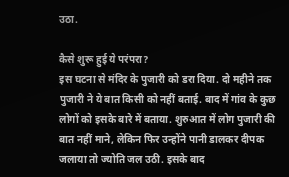उठा.

कैसे शुरू हुई ये परंपरा?
इस घटना से मंदिर के पुजारी को डरा दिया. दो महीने तक पुजारी ने ये बात किसी को नहीं बताई. बाद में गांव के कुछ लोगों को इसके बारे में बताया. शुरुआत में लोग पुजारी की बात नहीं माने, लेकिन फिर उन्होंने पानी डालकर दीपक जलाया तो ज्योति जल उठी. इसके बाद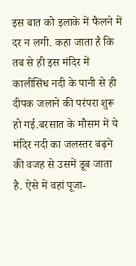इस बात को इलाके में फैलने में दर न लगी. कहा जाता है कि तब से ही इस मंदिर में कालीसिंध नदी के पानी से ही दीपक जलाने की परंपरा शुरू हो गई.बरसात के मौसम में ये मंदिर नदी का जलस्तर बढ़ने की वजह से उसमें डूब जाता है. ऐसे में वहां पूजा-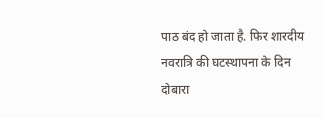पाठ बंद हो जाता है. फिर शारदीय नवरात्रि की घटस्थापना के दिन दोबारा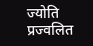ज्योति प्रज्वलित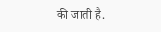की जाती है.